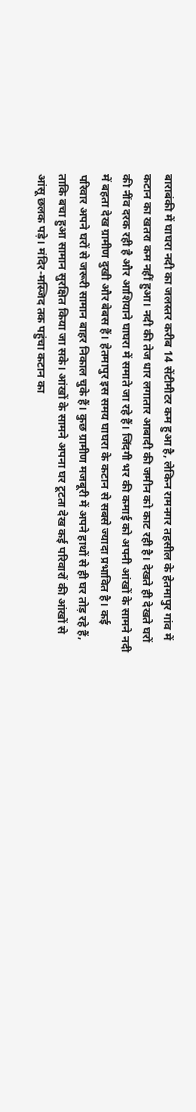बाराबंकी में घाघरा नदी का जलस्तर करीब 14 सेंटीमीटर कम हुआ है, लेकिन रामनगर तहसील के हेतमापुर गांव में कटान का खतरा कम नहीं हुआ। नदी की तेज धार लगातार आबादी की जमीन को काट रही है। देखते ही देखते घरों की नींव दरक रही है और आशियाने घाघरा में समाते जा रहे हैं। जिंदगी भर की कमाई को अपनी आंखों के सामने नदी में बहता देख ग्रामीण दुखी और बेबस हैं। हेतमापुर इस समय घाघरा के कटान से सबसे ज्यादा प्रभावित है। कई परिवार अपने घरों से जरूरी सामान बाहर निकाल चुके हैं। कुछ ग्रामीण मजबूरी में अपने हाथों से ही घर तोड़ रहे हैं, ताकि बचा हुआ सामान सुरक्षित किया जा सके। आंखों के सामने अपना घर टूटता देख कई परिवारों की आंखों से आंसू छलक पड़े। मंदिर-मस्जिद तक पहुंचा कटान का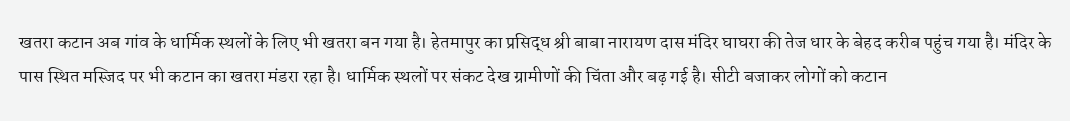खतरा कटान अब गांव के धार्मिक स्थलों के लिए भी खतरा बन गया है। हेतमापुर का प्रसिद्ध श्री बाबा नारायण दास मंदिर घाघरा की तेज धार के बेहद करीब पहुंच गया है। मंदिर के पास स्थित मस्जिद पर भी कटान का खतरा मंडरा रहा है। धार्मिक स्थलों पर संकट देख ग्रामीणों की चिंता और बढ़ गई है। सीटी बजाकर लोगों को कटान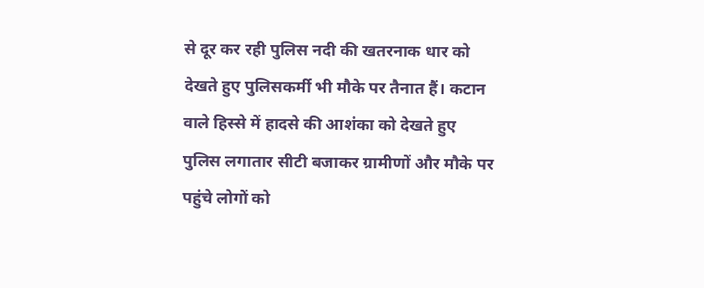से दूर कर रही पुलिस नदी की खतरनाक धार को देखते हुए पुलिसकर्मी भी मौके पर तैनात हैं। कटान वाले हिस्से में हादसे की आशंका को देखते हुए पुलिस लगातार सीटी बजाकर ग्रामीणों और मौके पर पहुंचे लोगों को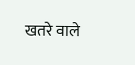खतरे वाले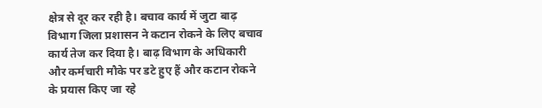क्षेत्र से दूर कर रही है। बचाव कार्य में जुटा बाढ़ विभाग जिला प्रशासन ने कटान रोकने के लिए बचाव कार्य तेज कर दिया है। बाढ़ विभाग के अधिकारी और कर्मचारी मौके पर डटे हुए हैं और कटान रोकने के प्रयास किए जा रहे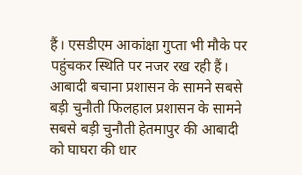हैं। एसडीएम आकांक्षा गुप्ता भी मौके पर पहुंचकर स्थिति पर नजर रख रही हैं। आबादी बचाना प्रशासन के सामने सबसे बड़ी चुनौती फिलहाल प्रशासन के सामने सबसे बड़ी चुनौती हेतमापुर की आबादी को घाघरा की धार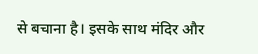से बचाना है। इसके साथ मंदिर और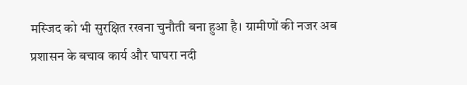मस्जिद को भी सुरक्षित रखना चुनौती बना हुआ है। ग्रामीणों की नजर अब प्रशासन के बचाव कार्य और घाघरा नदी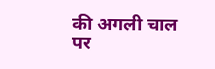की अगली चाल पर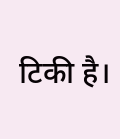टिकी है।